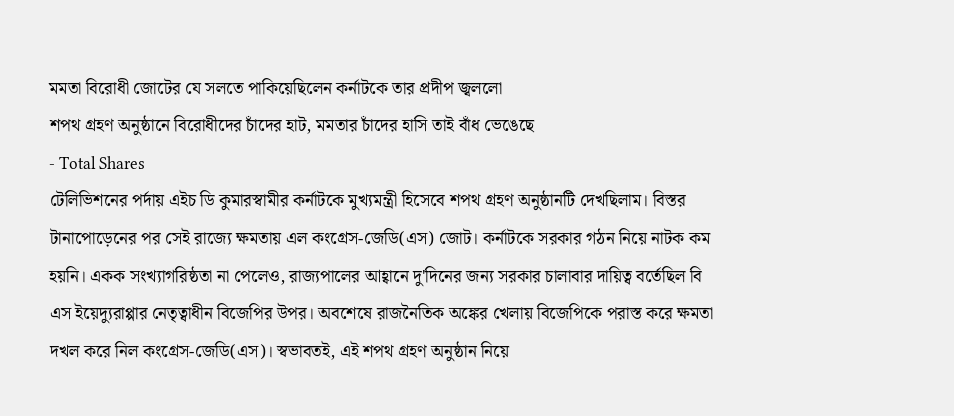মমতা বিরোধী জোটের যে সলতে পাকিয়েছিলেন কর্নাটকে তার প্রদীপ জ্বললো
শপথ গ্রহণ অনুষ্ঠানে বিরোধীদের চাঁদের হাট, মমতার চাঁদের হাসি তাই বাঁধ ভেঙেছে
- Total Shares
টেলিভিশনের পর্দায় এইচ ডি কুমারস্বামীর কর্নাটকে মুখ্যমন্ত্রী হিসেবে শপথ গ্রহণ অনুষ্ঠানটি দেখছিলাম। বিস্তর টানাপোড়েনের পর সেই রাজ্যে ক্ষমতায় এল কংগ্রেস-জেডি(এস) জোট। কর্নাটকে সরকার গঠন নিয়ে নাটক কম হয়নি। একক সংখ্যাগরিষ্ঠতা না পেলেও, রাজ্যপালের আহ্বানে দু'দিনের জন্য সরকার চালাবার দায়িত্ব বর্তেছিল বি এস ইয়েদ্যুরাপ্পার নেতৃত্বাধীন বিজেপির উপর। অবশেষে রাজনৈতিক অঙ্কের খেলায় বিজেপিকে পরাস্ত করে ক্ষমতা দখল করে নিল কংগ্রেস-জেডি(এস)। স্বভাবতই, এই শপথ গ্রহণ অনুষ্ঠান নিয়ে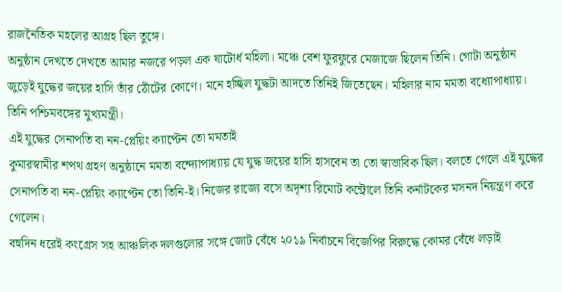রাজনৈতিক মহলের আগ্রহ ছিল তুঙ্গে।
অনুষ্ঠান দেখতে দেখতে আমার নজরে পড়ল এক ষাটোর্ধ মহিলা। মঞ্চে বেশ ফুরফুরে মেজাজে ছিলেন তিনি। গোটা অনুষ্ঠান জুড়েই যুদ্ধের জয়ের হাসি তাঁর ঠোঁটের কোণে। মনে হচ্ছিল যুদ্ধটা আদতে তিনিই জিতেছেন। মহিলার নাম মমতা বধ্যোপাধ্যায়। তিনি পশ্চিমবঙ্গের মুখ্যমন্ত্রী।
এই যুদ্ধের সেনাপতি বা নন-প্লেয়িং ক্যাপ্টেন তো মমতাই
কুমারস্বামীর শপথ গ্রহণ অনুষ্ঠানে মমতা বন্দ্যোপাধ্যায় যে যুদ্ধ জয়ের হাসি হাসবেন তা তো স্বাভাবিক ছিল। বলতে গেলে এই যুদ্ধের সেনাপতি বা নন-প্লেয়িং ক্যাপ্টেন তো তিনি-ই। নিজের রাজ্যে বসে অদৃশ্য রিমোট কন্ট্রোলে তিনি কর্নাটকের মসনদ নিয়ন্ত্রণ করে গেলেন।
বহুদিন ধরেই কংগ্রেস সহ আঞ্চলিক দলগুলোর সঙ্গে জোট বেঁধে ২০১৯ নির্বাচনে বিজেপির বিরুদ্ধে কোমর বেঁধে লড়াই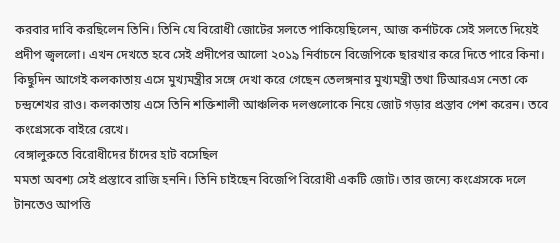করবার দাবি করছিলেন তিনি। তিনি যে বিরোধী জোটের সলতে পাকিয়েছিলেন, আজ কর্নাটকে সেই সলতে দিয়েই প্রদীপ জ্বললো। এখন দেখতে হবে সেই প্রদীপের আলো ২০১৯ নির্বাচনে বিজেপিকে ছারখার করে দিতে পারে কিনা।
কিছুদিন আগেই কলকাতায় এসে মুখ্যমন্ত্রীর সঙ্গে দেখা করে গেছেন তেলঙ্গনার মুখ্যমন্ত্রী তথা টিআরএস নেতা কে চন্দ্রশেখর রাও। কলকাতায় এসে তিনি শক্তিশালী আঞ্চলিক দলগুলোকে নিয়ে জোট গড়ার প্রস্তাব পেশ করেন। তবে কংগ্রেসকে বাইরে রেখে।
বেঙ্গালুরুতে বিরোধীদের চাঁদের হাট বসেছিল
মমতা অবশ্য সেই প্রস্তাবে রাজি হননি। তিনি চাইছেন বিজেপি বিরোধী একটি জোট। তার জন্যে কংগ্রেসকে দলে টানতেও আপত্তি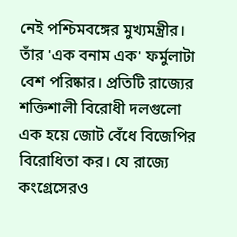নেই পশ্চিমবঙ্গের মুখ্যমন্ত্রীর। তাঁর 'এক বনাম এক' ফর্মুলাটা বেশ পরিষ্কার। প্রতিটি রাজ্যের শক্তিশালী বিরোধী দলগুলো এক হয়ে জোট বেঁধে বিজেপির বিরোধিতা কর। যে রাজ্যে কংগ্রেসেরও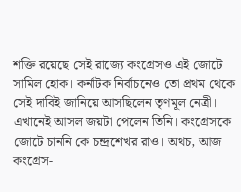শক্তি রয়েছে সেই রাজ্যে কংগ্রেসও এই জোটে সামিল হোক। কর্নাটক নির্বাচনেও তো প্রথম থেকে সেই দাবিই জানিয়ে আসছিলেন তৃণমূল নেত্রী।
এখানেই আসল জয়টা পেলেন তিনি। কংগ্রেসকে জোটে চাননি কে চন্দ্রশেখর রাও। অথচ, আজ কংগ্রেস-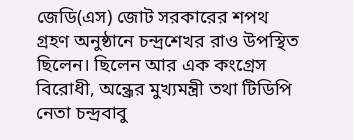জেডি(এস) জোট সরকারের শপথ গ্রহণ অনুষ্ঠানে চন্দ্রশেখর রাও উপস্থিত ছিলেন। ছিলেন আর এক কংগ্রেস বিরোধী, অন্ধ্রের মুখ্যমন্ত্রী তথা টিডিপি নেতা চন্দ্রবাবু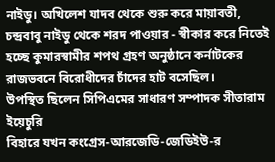নাইডু। অখিলেশ যাদব থেকে শুরু করে মায়াবতী, চন্দ্রবাবু নাইডু থেকে শরদ পাওয়ার - স্বীকার করে নিতেই হচ্ছে কুমারস্বামীর শপথ গ্রহণ অনুষ্ঠানে কর্নাটকের রাজভবনে বিরোধীদের চাঁদের হাট বসেছিল।
উপস্থিত ছিলেন সিপিএমের সাধারণ সম্পাদক সীতারাম ইয়েচুরি
বিহারে যখন কংগ্রেস-আরজেডি-জেডিইউ-র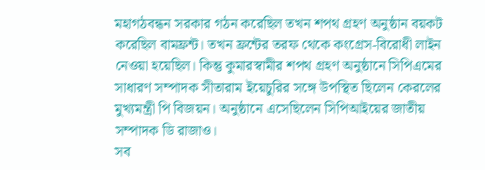মহাগঠবন্ধন সরকার গঠন করেছিল তখন শপথ গ্রহণ অনুষ্ঠান বয়কট করেছিল বামফ্রন্ট। তখন ফ্রন্টের তরফ থেকে কংগ্রেস-বিরোধী লাইন নেওয়া হয়েছিল। কিন্তু কুমারস্বামীর শপথ গ্রহণ অনুষ্ঠানে সিপিএমের সাধারণ সম্পাদক সীতারাম ইয়েচুরির সঙ্গে উপস্থিত ছিলেন কেরলের মুখ্যমন্ত্রী পি বিজয়ন। অনুষ্ঠানে এসেছিলেন সিপিআইয়ের জাতীয় সম্পাদক ডি রাজাও।
সব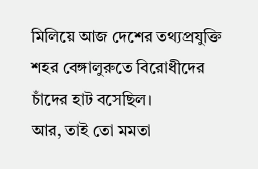মিলিয়ে আজ দেশের তথ্যপ্রযুক্তি শহর বেঙ্গালুরুতে বিরোধীদের চাঁদের হাট বসেছিল।
আর, তাই তো মমতা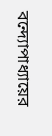বন্দ্যোপাধ্যায়ের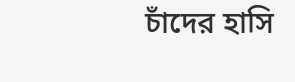চাঁদের হাসি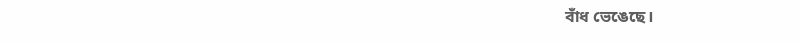বাঁধ ভেঙেছে।